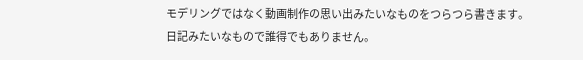モデリングではなく動画制作の思い出みたいなものをつらつら書きます。
日記みたいなもので誰得でもありません。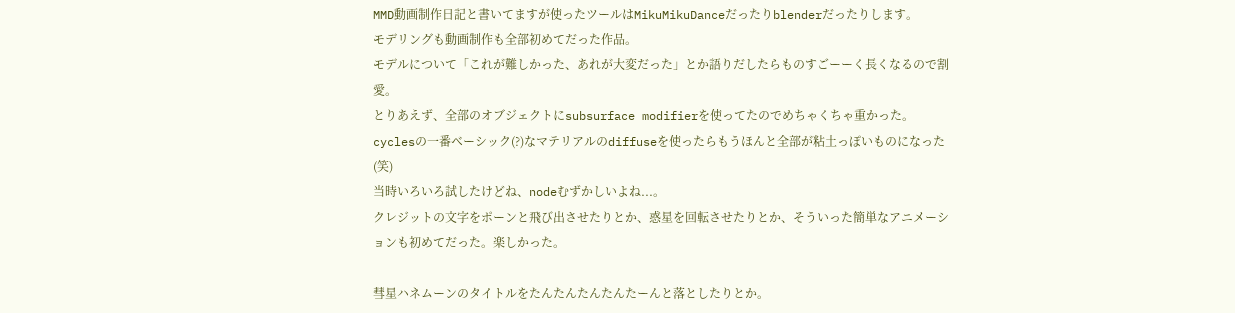MMD動画制作日記と書いてますが使ったツールはMikuMikuDanceだったりblenderだったりします。
モデリングも動画制作も全部初めてだった作品。
モデルについて「これが難しかった、あれが大変だった」とか語りだしたらものすごーーく長くなるので割愛。
とりあえず、全部のオブジェクトにsubsurface modifierを使ってたのでめちゃくちゃ重かった。
cyclesの一番ベーシック(?)なマテリアルのdiffuseを使ったらもうほんと全部が粘土っぽいものになった(笑)
当時いろいろ試したけどね、nodeむずかしいよね...。
クレジットの文字をポーンと飛び出させたりとか、惑星を回転させたりとか、そういった簡単なアニメーションも初めてだった。楽しかった。

彗星ハネムーンのタイトルをたんたんたんたんたーんと落としたりとか。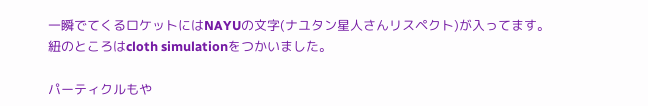一瞬でてくるロケットにはNAYUの文字(ナユタン星人さんリスペクト)が入ってます。
紐のところはcloth simulationをつかいました。

パーティクルもや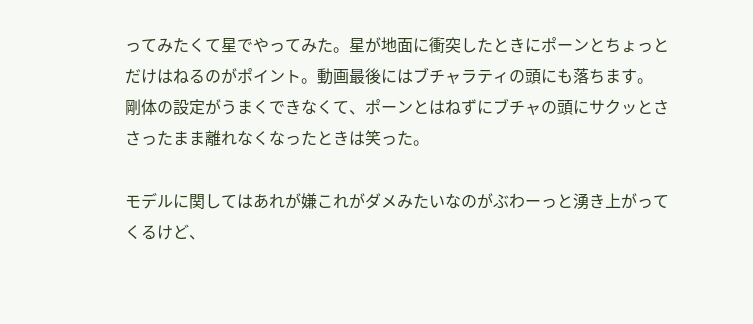ってみたくて星でやってみた。星が地面に衝突したときにポーンとちょっとだけはねるのがポイント。動画最後にはブチャラティの頭にも落ちます。
剛体の設定がうまくできなくて、ポーンとはねずにブチャの頭にサクッとささったまま離れなくなったときは笑った。

モデルに関してはあれが嫌これがダメみたいなのがぶわーっと湧き上がってくるけど、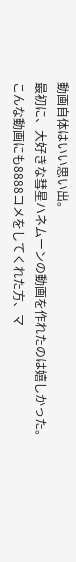動画自体はいい思い出。
最初に、大好きな彗星ハネムーンの動画を作れたのは嬉しかった。
こんな動画にも8888コメをしてくれた方、マ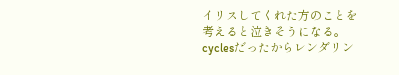イリスしてくれた方のことを考えると泣きそうになる。
cyclesだったからレンダリン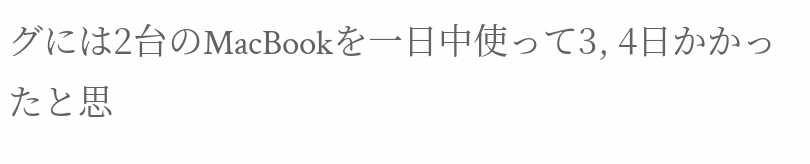グには2台のMacBookを一日中使って3, 4日かかったと思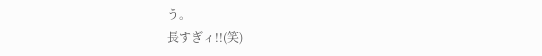う。
長すぎィ!!(笑)